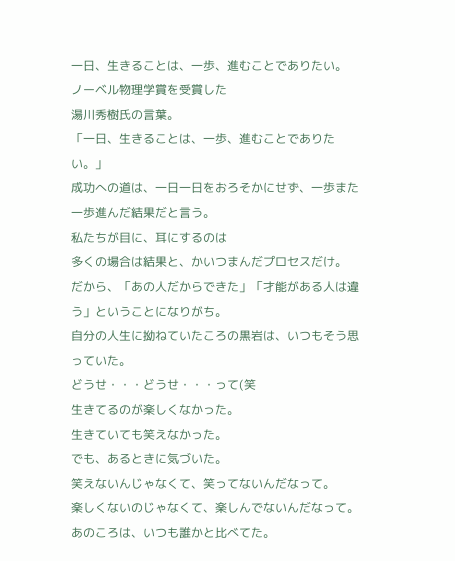一日、生きることは、一歩、進むことでありたい。
ノーベル物理学賞を受賞した
湯川秀樹氏の言葉。
「一日、生きることは、一歩、進むことでありたい。」
成功への道は、一日一日をおろそかにせず、一歩また一歩進んだ結果だと言う。
私たちが目に、耳にするのは
多くの場合は結果と、かいつまんだプロセスだけ。
だから、「あの人だからできた」「才能がある人は違う」ということになりがち。
自分の人生に拗ねていたころの黒岩は、いつもそう思っていた。
どうせ・・・どうせ・・・って(笑
生きてるのが楽しくなかった。
生きていても笑えなかった。
でも、あるときに気づいた。
笑えないんじゃなくて、笑ってないんだなって。
楽しくないのじゃなくて、楽しんでないんだなって。
あのころは、いつも誰かと比べてた。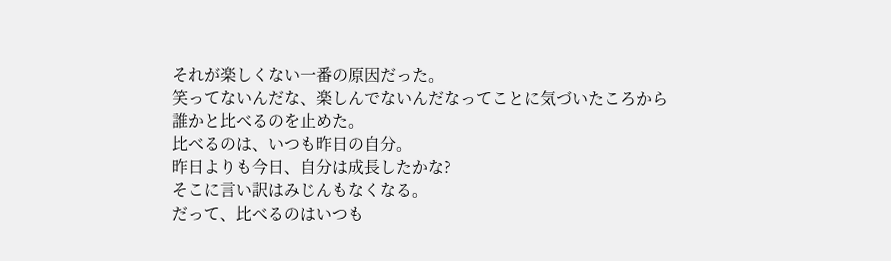それが楽しくない一番の原因だった。
笑ってないんだな、楽しんでないんだなってことに気づいたころから
誰かと比べるのを止めた。
比べるのは、いつも昨日の自分。
昨日よりも今日、自分は成長したかな?
そこに言い訳はみじんもなくなる。
だって、比べるのはいつも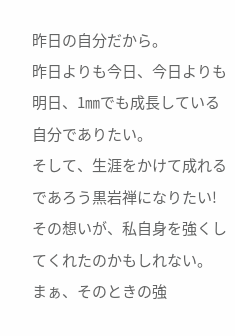昨日の自分だから。
昨日よりも今日、今日よりも明日、1㎜でも成長している自分でありたい。
そして、生涯をかけて成れるであろう黒岩禅になりたい!
その想いが、私自身を強くしてくれたのかもしれない。
まぁ、そのときの強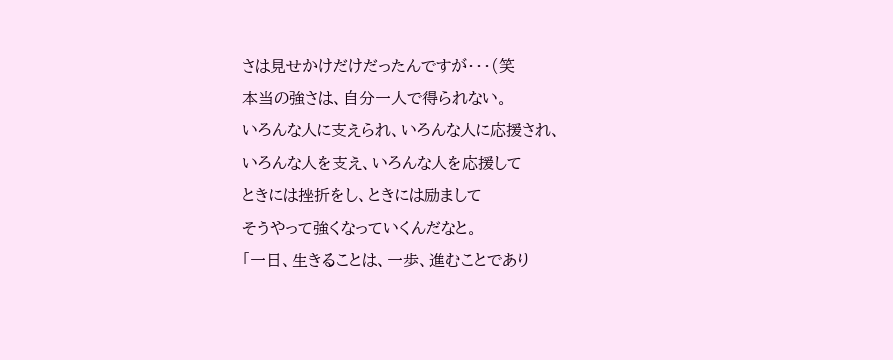さは見せかけだけだったんですが・・・(笑
本当の強さは、自分一人で得られない。
いろんな人に支えられ、いろんな人に応援され、
いろんな人を支え、いろんな人を応援して
ときには挫折をし、ときには励まして
そうやって強くなっていくんだなと。
「一日、生きることは、一歩、進むことであり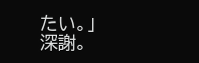たい。」
深謝。